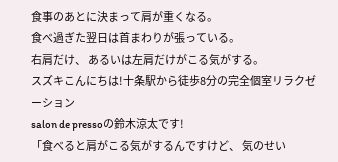食事のあとに決まって肩が重くなる。
食べ過ぎた翌日は首まわりが張っている。
右肩だけ、 あるいは左肩だけがこる気がする。
スズキこんにちは!十条駅から徒歩8分の完全個室リラクゼーション
salon de pressoの鈴木涼太です!
「食べると肩がこる気がするんですけど、 気のせい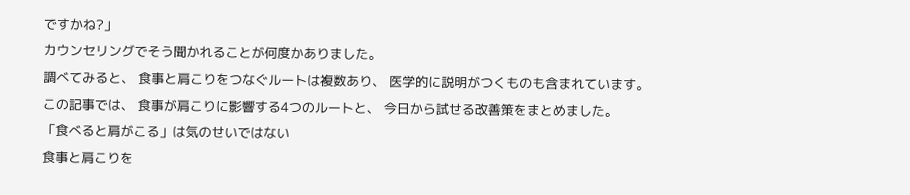ですかね?」
カウンセリングでそう聞かれることが何度かありました。
調べてみると、 食事と肩こりをつなぐルートは複数あり、 医学的に説明がつくものも含まれています。
この記事では、 食事が肩こりに影響する4つのルートと、 今日から試せる改善策をまとめました。
「食べると肩がこる」は気のせいではない
食事と肩こりを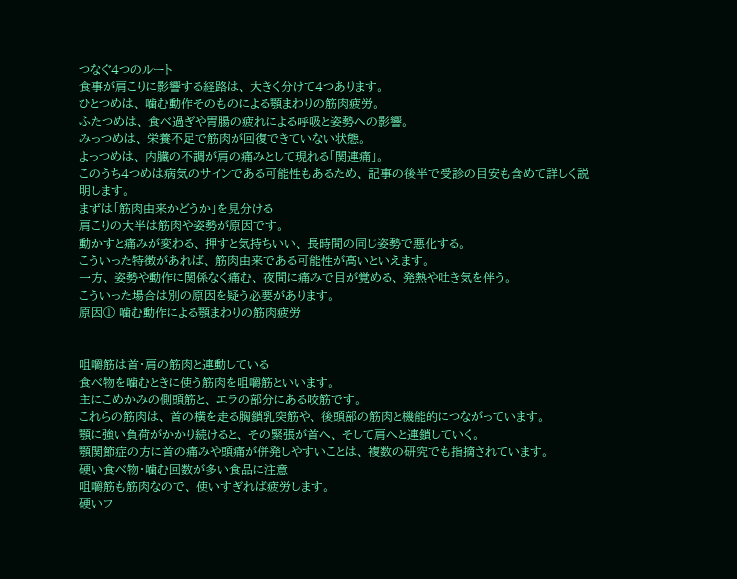つなぐ4つのルート
食事が肩こりに影響する経路は、 大きく分けて4つあります。
ひとつめは、 噛む動作そのものによる顎まわりの筋肉疲労。
ふたつめは、 食べ過ぎや胃腸の疲れによる呼吸と姿勢への影響。
みっつめは、 栄養不足で筋肉が回復できていない状態。
よっつめは、 内臓の不調が肩の痛みとして現れる「関連痛」。
このうち4つめは病気のサインである可能性もあるため、 記事の後半で受診の目安も含めて詳しく説明します。
まずは「筋肉由来かどうか」を見分ける
肩こりの大半は筋肉や姿勢が原因です。
動かすと痛みが変わる、 押すと気持ちいい、 長時間の同じ姿勢で悪化する。
こういった特徴があれば、 筋肉由来である可能性が高いといえます。
一方、 姿勢や動作に関係なく痛む、 夜間に痛みで目が覚める、 発熱や吐き気を伴う。
こういった場合は別の原因を疑う必要があります。
原因① 噛む動作による顎まわりの筋肉疲労


咀嚼筋は首・肩の筋肉と連動している
食べ物を噛むときに使う筋肉を咀嚼筋といいます。
主にこめかみの側頭筋と、 エラの部分にある咬筋です。
これらの筋肉は、 首の横を走る胸鎖乳突筋や、 後頭部の筋肉と機能的につながっています。
顎に強い負荷がかかり続けると、 その緊張が首へ、 そして肩へと連鎖していく。
顎関節症の方に首の痛みや頭痛が併発しやすいことは、 複数の研究でも指摘されています。
硬い食べ物・噛む回数が多い食品に注意
咀嚼筋も筋肉なので、 使いすぎれば疲労します。
硬いフ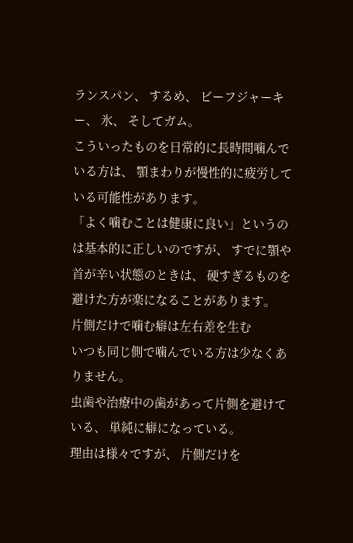ランスパン、 するめ、 ビーフジャーキー、 氷、 そしてガム。
こういったものを日常的に長時間噛んでいる方は、 顎まわりが慢性的に疲労している可能性があります。
「よく噛むことは健康に良い」というのは基本的に正しいのですが、 すでに顎や首が辛い状態のときは、 硬すぎるものを避けた方が楽になることがあります。
片側だけで噛む癖は左右差を生む
いつも同じ側で噛んでいる方は少なくありません。
虫歯や治療中の歯があって片側を避けている、 単純に癖になっている。
理由は様々ですが、 片側だけを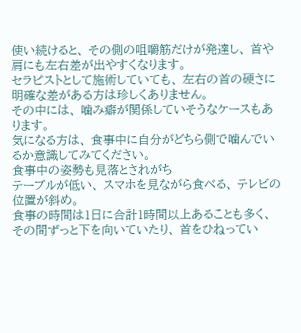使い続けると、 その側の咀嚼筋だけが発達し、 首や肩にも左右差が出やすくなります。
セラピストとして施術していても、 左右の首の硬さに明確な差がある方は珍しくありません。
その中には、 噛み癖が関係していそうなケースもあります。
気になる方は、 食事中に自分がどちら側で噛んでいるか意識してみてください。
食事中の姿勢も見落とされがち
テーブルが低い、 スマホを見ながら食べる、 テレビの位置が斜め。
食事の時間は1日に合計1時間以上あることも多く、 その間ずっと下を向いていたり、 首をひねってい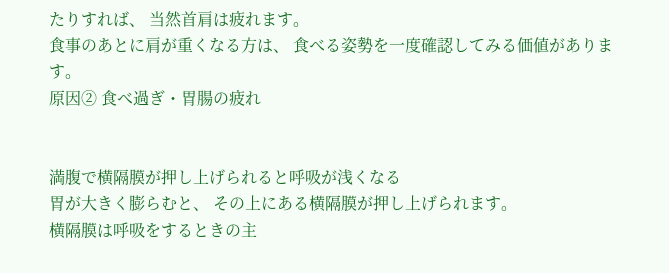たりすれば、 当然首肩は疲れます。
食事のあとに肩が重くなる方は、 食べる姿勢を一度確認してみる価値があります。
原因② 食べ過ぎ・胃腸の疲れ


満腹で横隔膜が押し上げられると呼吸が浅くなる
胃が大きく膨らむと、 その上にある横隔膜が押し上げられます。
横隔膜は呼吸をするときの主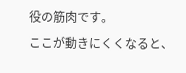役の筋肉です。
ここが動きにくくなると、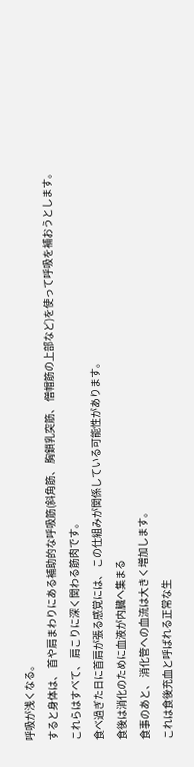呼吸が浅くなる。
すると身体は、 首や肩まわりにある補助的な呼吸筋(斜角筋、 胸鎖乳突筋、 僧帽筋の上部など)を使って呼吸を補おうとします。
これらはすべて、 肩こりに深く関わる筋肉です。
食べ過ぎた日に首肩が張る感覚には、 この仕組みが関係している可能性があります。
食後は消化のために血液が内臓へ集まる
食事のあと、 消化管への血流は大きく増加します。
これは食後充血と呼ばれる正常な生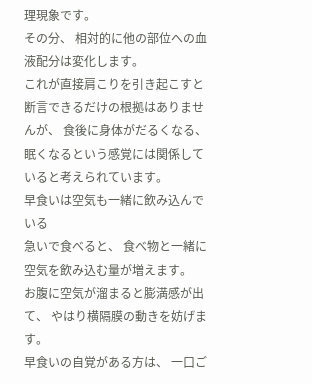理現象です。
その分、 相対的に他の部位への血液配分は変化します。
これが直接肩こりを引き起こすと断言できるだけの根拠はありませんが、 食後に身体がだるくなる、 眠くなるという感覚には関係していると考えられています。
早食いは空気も一緒に飲み込んでいる
急いで食べると、 食べ物と一緒に空気を飲み込む量が増えます。
お腹に空気が溜まると膨満感が出て、 やはり横隔膜の動きを妨げます。
早食いの自覚がある方は、 一口ご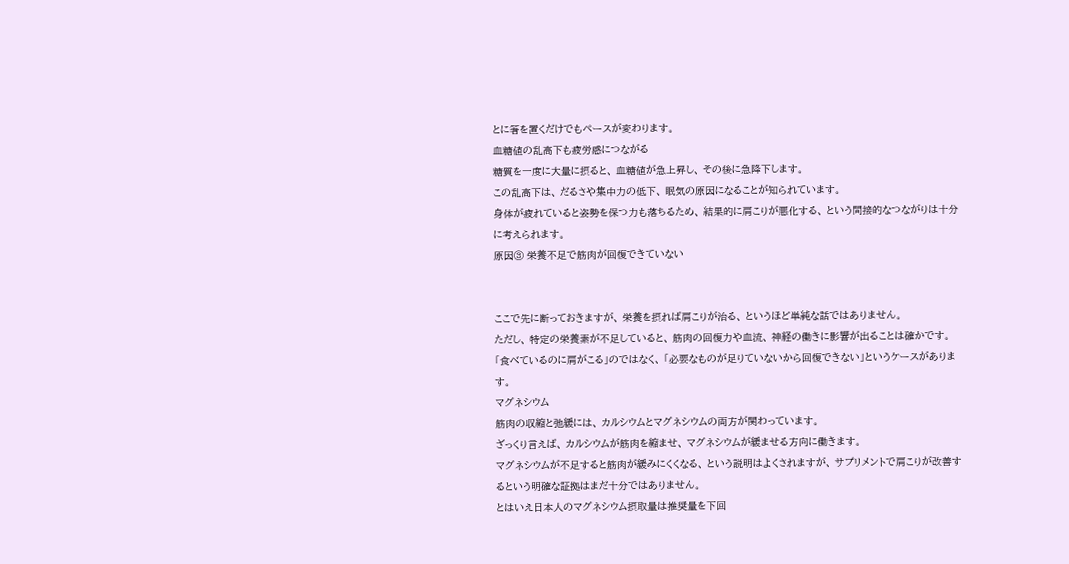とに箸を置くだけでもペースが変わります。
血糖値の乱高下も疲労感につながる
糖質を一度に大量に摂ると、 血糖値が急上昇し、 その後に急降下します。
この乱高下は、 だるさや集中力の低下、 眠気の原因になることが知られています。
身体が疲れていると姿勢を保つ力も落ちるため、 結果的に肩こりが悪化する、 という間接的なつながりは十分に考えられます。
原因③ 栄養不足で筋肉が回復できていない


ここで先に断っておきますが、 栄養を摂れば肩こりが治る、 というほど単純な話ではありません。
ただし、 特定の栄養素が不足していると、 筋肉の回復力や血流、 神経の働きに影響が出ることは確かです。
「食べているのに肩がこる」のではなく、 「必要なものが足りていないから回復できない」というケースがあります。
マグネシウム
筋肉の収縮と弛緩には、 カルシウムとマグネシウムの両方が関わっています。
ざっくり言えば、 カルシウムが筋肉を縮ませ、 マグネシウムが緩ませる方向に働きます。
マグネシウムが不足すると筋肉が緩みにくくなる、 という説明はよくされますが、 サプリメントで肩こりが改善するという明確な証拠はまだ十分ではありません。
とはいえ日本人のマグネシウム摂取量は推奨量を下回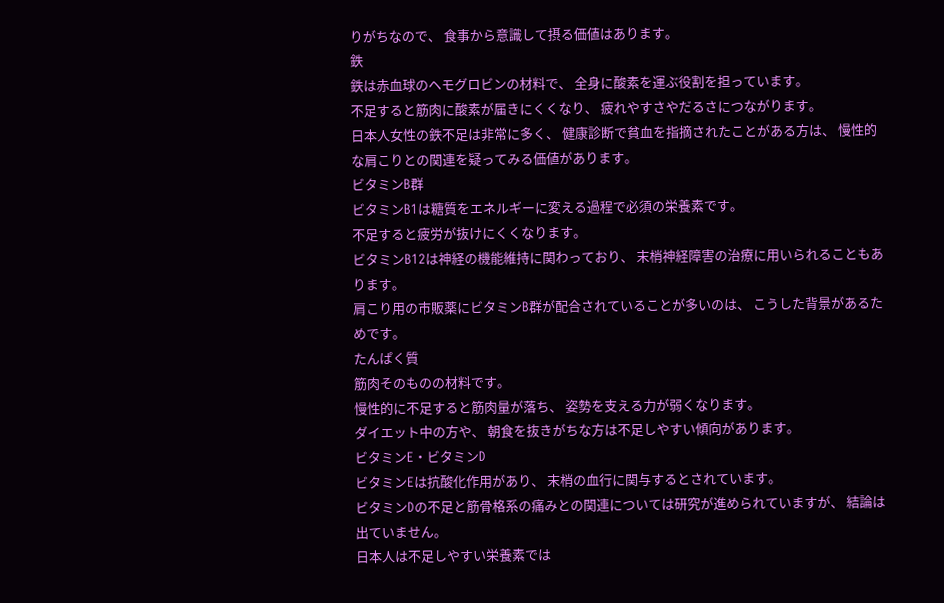りがちなので、 食事から意識して摂る価値はあります。
鉄
鉄は赤血球のヘモグロビンの材料で、 全身に酸素を運ぶ役割を担っています。
不足すると筋肉に酸素が届きにくくなり、 疲れやすさやだるさにつながります。
日本人女性の鉄不足は非常に多く、 健康診断で貧血を指摘されたことがある方は、 慢性的な肩こりとの関連を疑ってみる価値があります。
ビタミンB群
ビタミンB1は糖質をエネルギーに変える過程で必須の栄養素です。
不足すると疲労が抜けにくくなります。
ビタミンB12は神経の機能維持に関わっており、 末梢神経障害の治療に用いられることもあります。
肩こり用の市販薬にビタミンB群が配合されていることが多いのは、 こうした背景があるためです。
たんぱく質
筋肉そのものの材料です。
慢性的に不足すると筋肉量が落ち、 姿勢を支える力が弱くなります。
ダイエット中の方や、 朝食を抜きがちな方は不足しやすい傾向があります。
ビタミンE・ビタミンD
ビタミンEは抗酸化作用があり、 末梢の血行に関与するとされています。
ビタミンDの不足と筋骨格系の痛みとの関連については研究が進められていますが、 結論は出ていません。
日本人は不足しやすい栄養素では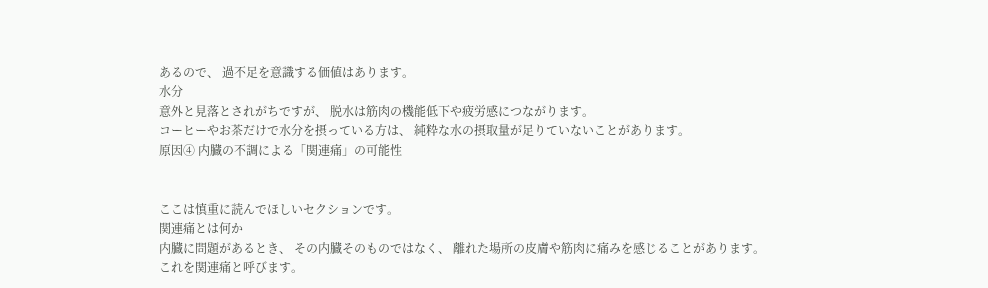あるので、 過不足を意識する価値はあります。
水分
意外と見落とされがちですが、 脱水は筋肉の機能低下や疲労感につながります。
コーヒーやお茶だけで水分を摂っている方は、 純粋な水の摂取量が足りていないことがあります。
原因④ 内臓の不調による「関連痛」の可能性


ここは慎重に読んでほしいセクションです。
関連痛とは何か
内臓に問題があるとき、 その内臓そのものではなく、 離れた場所の皮膚や筋肉に痛みを感じることがあります。
これを関連痛と呼びます。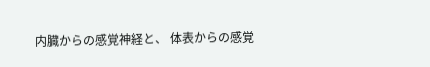内臓からの感覚神経と、 体表からの感覚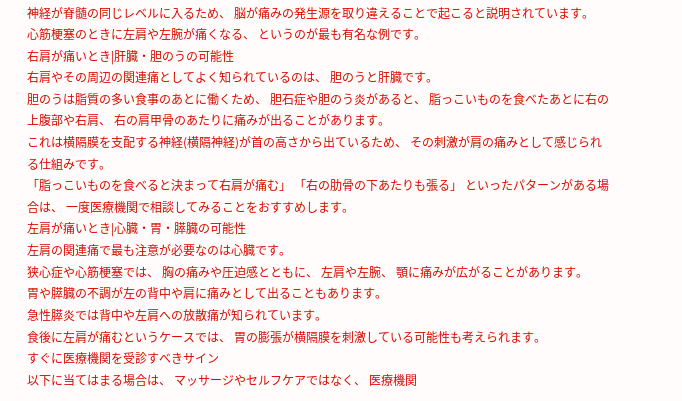神経が脊髄の同じレベルに入るため、 脳が痛みの発生源を取り違えることで起こると説明されています。
心筋梗塞のときに左肩や左腕が痛くなる、 というのが最も有名な例です。
右肩が痛いとき|肝臓・胆のうの可能性
右肩やその周辺の関連痛としてよく知られているのは、 胆のうと肝臓です。
胆のうは脂質の多い食事のあとに働くため、 胆石症や胆のう炎があると、 脂っこいものを食べたあとに右の上腹部や右肩、 右の肩甲骨のあたりに痛みが出ることがあります。
これは横隔膜を支配する神経(横隔神経)が首の高さから出ているため、 その刺激が肩の痛みとして感じられる仕組みです。
「脂っこいものを食べると決まって右肩が痛む」 「右の肋骨の下あたりも張る」 といったパターンがある場合は、 一度医療機関で相談してみることをおすすめします。
左肩が痛いとき|心臓・胃・膵臓の可能性
左肩の関連痛で最も注意が必要なのは心臓です。
狭心症や心筋梗塞では、 胸の痛みや圧迫感とともに、 左肩や左腕、 顎に痛みが広がることがあります。
胃や膵臓の不調が左の背中や肩に痛みとして出ることもあります。
急性膵炎では背中や左肩への放散痛が知られています。
食後に左肩が痛むというケースでは、 胃の膨張が横隔膜を刺激している可能性も考えられます。
すぐに医療機関を受診すべきサイン
以下に当てはまる場合は、 マッサージやセルフケアではなく、 医療機関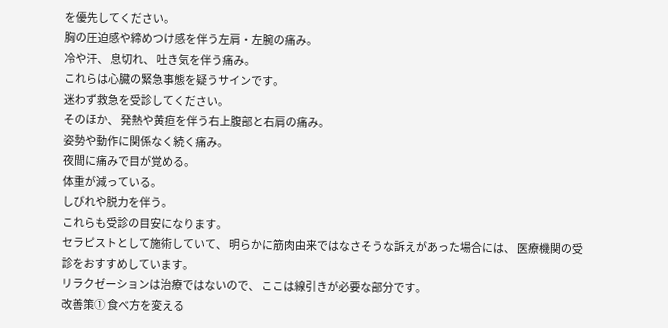を優先してください。
胸の圧迫感や締めつけ感を伴う左肩・左腕の痛み。
冷や汗、 息切れ、 吐き気を伴う痛み。
これらは心臓の緊急事態を疑うサインです。
迷わず救急を受診してください。
そのほか、 発熱や黄疸を伴う右上腹部と右肩の痛み。
姿勢や動作に関係なく続く痛み。
夜間に痛みで目が覚める。
体重が減っている。
しびれや脱力を伴う。
これらも受診の目安になります。
セラピストとして施術していて、 明らかに筋肉由来ではなさそうな訴えがあった場合には、 医療機関の受診をおすすめしています。
リラクゼーションは治療ではないので、 ここは線引きが必要な部分です。
改善策① 食べ方を変える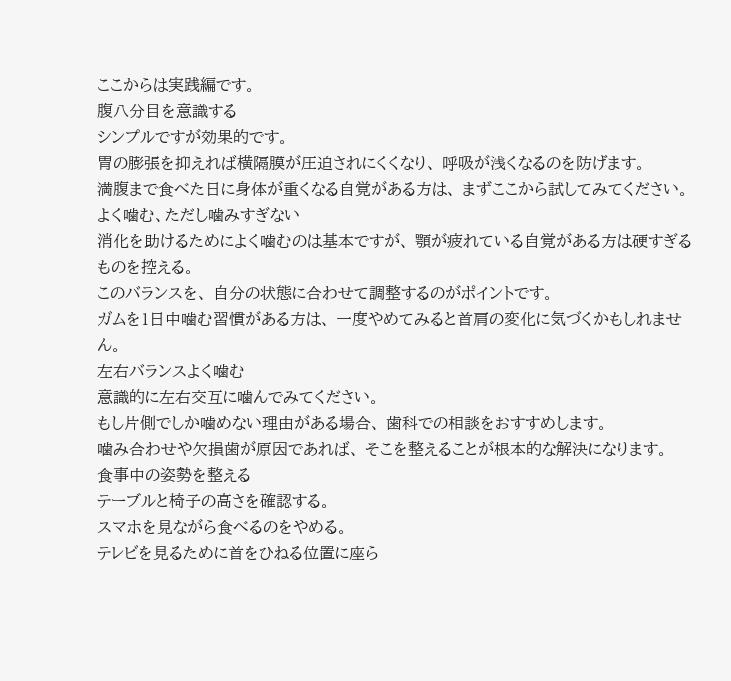ここからは実践編です。
腹八分目を意識する
シンプルですが効果的です。
胃の膨張を抑えれば横隔膜が圧迫されにくくなり、 呼吸が浅くなるのを防げます。
満腹まで食べた日に身体が重くなる自覚がある方は、 まずここから試してみてください。
よく噛む、ただし噛みすぎない
消化を助けるためによく噛むのは基本ですが、 顎が疲れている自覚がある方は硬すぎるものを控える。
このバランスを、 自分の状態に合わせて調整するのがポイントです。
ガムを1日中噛む習慣がある方は、 一度やめてみると首肩の変化に気づくかもしれません。
左右バランスよく噛む
意識的に左右交互に噛んでみてください。
もし片側でしか噛めない理由がある場合、 歯科での相談をおすすめします。
噛み合わせや欠損歯が原因であれば、 そこを整えることが根本的な解決になります。
食事中の姿勢を整える
テーブルと椅子の高さを確認する。
スマホを見ながら食べるのをやめる。
テレビを見るために首をひねる位置に座ら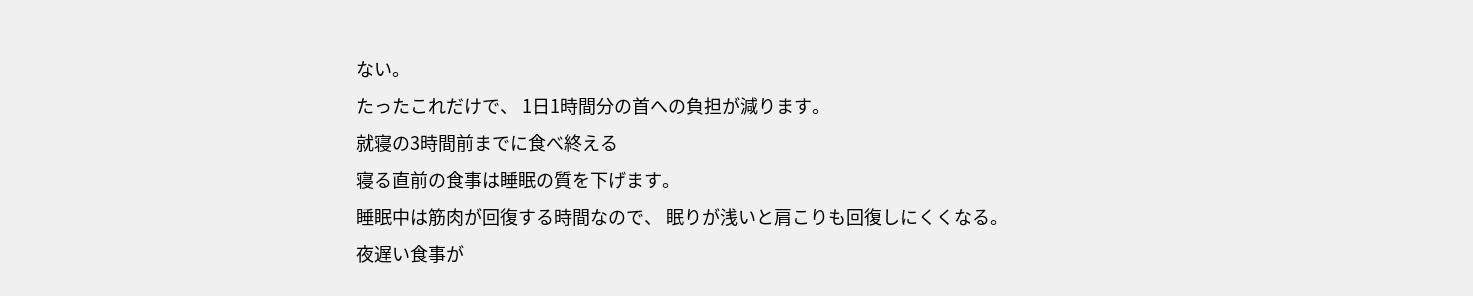ない。
たったこれだけで、 1日1時間分の首への負担が減ります。
就寝の3時間前までに食べ終える
寝る直前の食事は睡眠の質を下げます。
睡眠中は筋肉が回復する時間なので、 眠りが浅いと肩こりも回復しにくくなる。
夜遅い食事が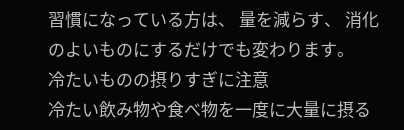習慣になっている方は、 量を減らす、 消化のよいものにするだけでも変わります。
冷たいものの摂りすぎに注意
冷たい飲み物や食べ物を一度に大量に摂る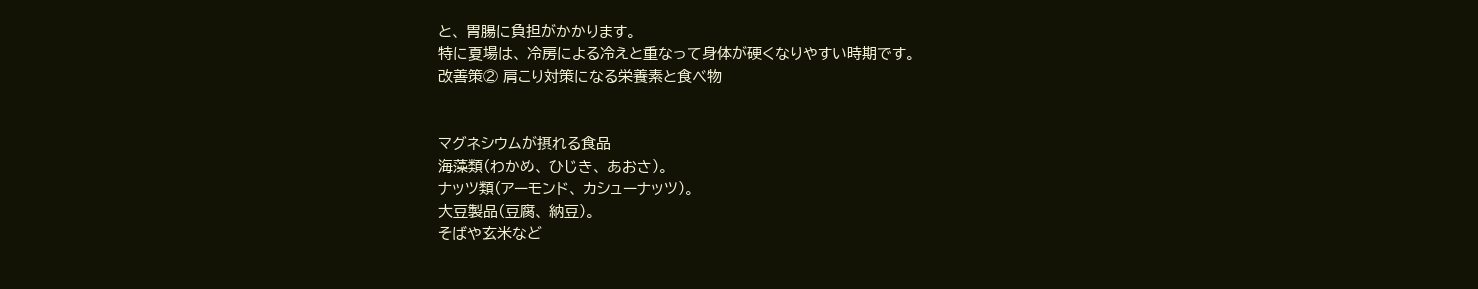と、 胃腸に負担がかかります。
特に夏場は、 冷房による冷えと重なって身体が硬くなりやすい時期です。
改善策② 肩こり対策になる栄養素と食べ物


マグネシウムが摂れる食品
海藻類(わかめ、 ひじき、 あおさ)。
ナッツ類(アーモンド、 カシューナッツ)。
大豆製品(豆腐、 納豆)。
そばや玄米など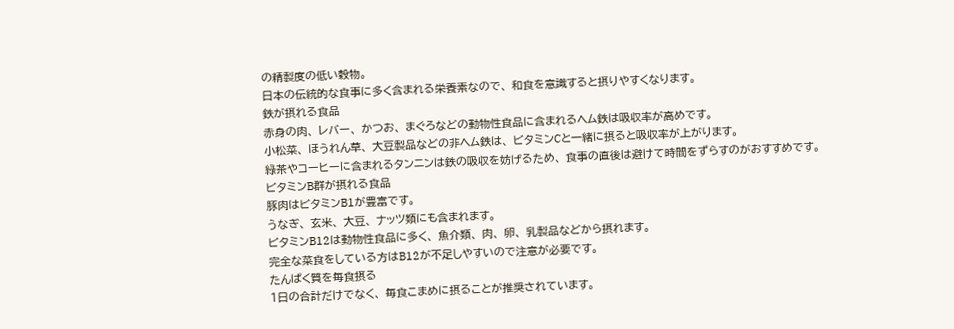の精製度の低い穀物。
日本の伝統的な食事に多く含まれる栄養素なので、 和食を意識すると摂りやすくなります。
鉄が摂れる食品
赤身の肉、 レバー、 かつお、 まぐろなどの動物性食品に含まれるヘム鉄は吸収率が高めです。
小松菜、 ほうれん草、 大豆製品などの非ヘム鉄は、 ビタミンCと一緒に摂ると吸収率が上がります。
緑茶やコーヒーに含まれるタンニンは鉄の吸収を妨げるため、 食事の直後は避けて時間をずらすのがおすすめです。
ビタミンB群が摂れる食品
豚肉はビタミンB1が豊富です。
うなぎ、 玄米、 大豆、 ナッツ類にも含まれます。
ビタミンB12は動物性食品に多く、 魚介類、 肉、 卵、 乳製品などから摂れます。
完全な菜食をしている方はB12が不足しやすいので注意が必要です。
たんぱく質を毎食摂る
1日の合計だけでなく、 毎食こまめに摂ることが推奨されています。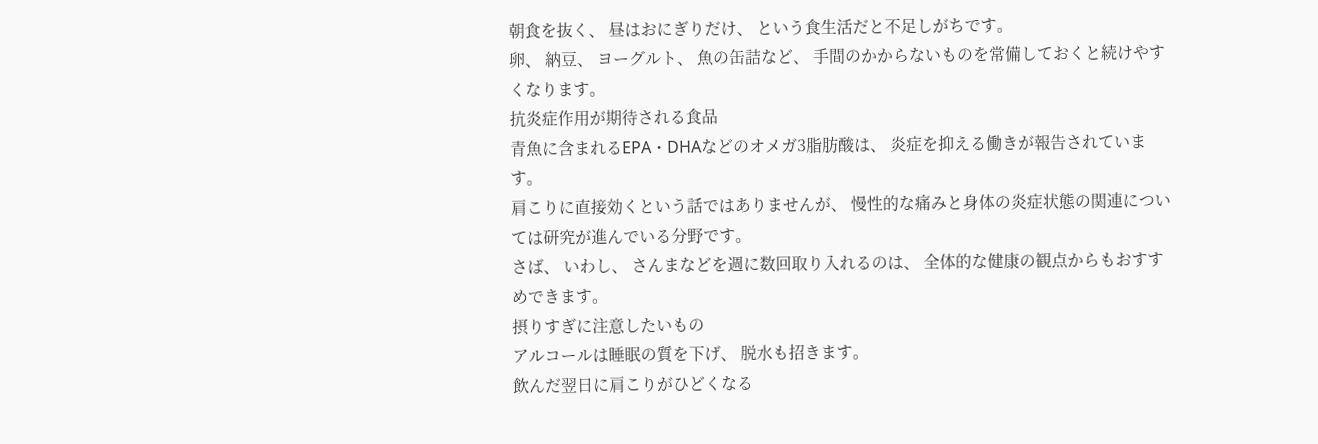朝食を抜く、 昼はおにぎりだけ、 という食生活だと不足しがちです。
卵、 納豆、 ヨーグルト、 魚の缶詰など、 手間のかからないものを常備しておくと続けやすくなります。
抗炎症作用が期待される食品
青魚に含まれるEPA・DHAなどのオメガ3脂肪酸は、 炎症を抑える働きが報告されています。
肩こりに直接効くという話ではありませんが、 慢性的な痛みと身体の炎症状態の関連については研究が進んでいる分野です。
さば、 いわし、 さんまなどを週に数回取り入れるのは、 全体的な健康の観点からもおすすめできます。
摂りすぎに注意したいもの
アルコールは睡眠の質を下げ、 脱水も招きます。
飲んだ翌日に肩こりがひどくなる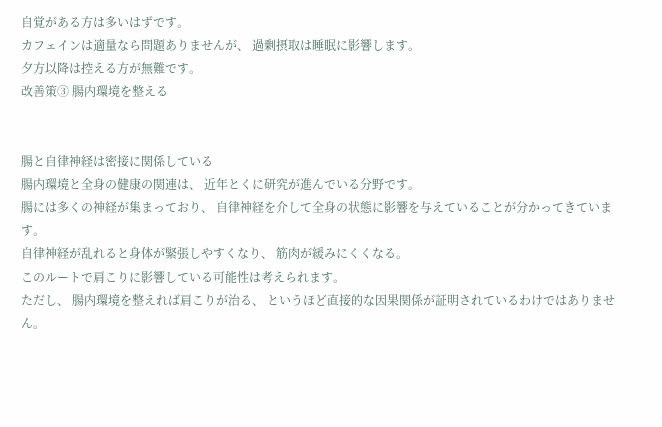自覚がある方は多いはずです。
カフェインは適量なら問題ありませんが、 過剰摂取は睡眠に影響します。
夕方以降は控える方が無難です。
改善策③ 腸内環境を整える


腸と自律神経は密接に関係している
腸内環境と全身の健康の関連は、 近年とくに研究が進んでいる分野です。
腸には多くの神経が集まっており、 自律神経を介して全身の状態に影響を与えていることが分かってきています。
自律神経が乱れると身体が緊張しやすくなり、 筋肉が緩みにくくなる。
このルートで肩こりに影響している可能性は考えられます。
ただし、 腸内環境を整えれば肩こりが治る、 というほど直接的な因果関係が証明されているわけではありません。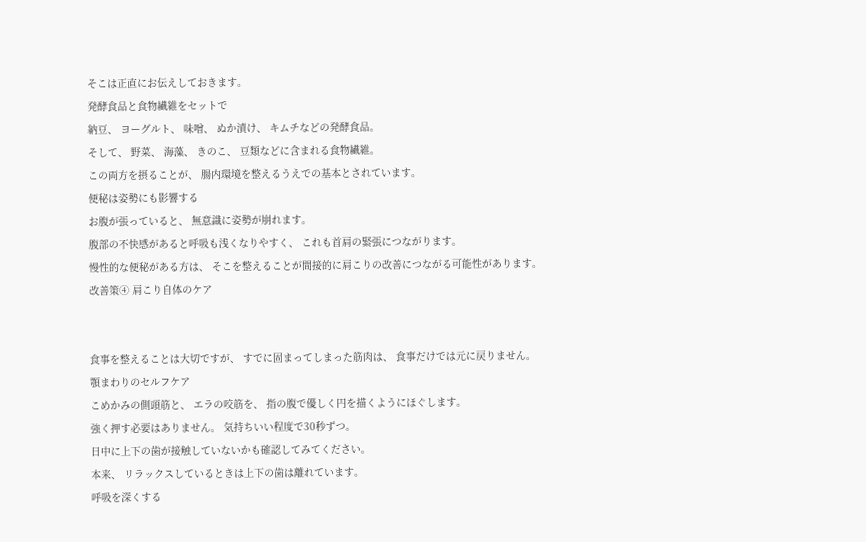そこは正直にお伝えしておきます。
発酵食品と食物繊維をセットで
納豆、 ヨーグルト、 味噌、 ぬか漬け、 キムチなどの発酵食品。
そして、 野菜、 海藻、 きのこ、 豆類などに含まれる食物繊維。
この両方を摂ることが、 腸内環境を整えるうえでの基本とされています。
便秘は姿勢にも影響する
お腹が張っていると、 無意識に姿勢が崩れます。
腹部の不快感があると呼吸も浅くなりやすく、 これも首肩の緊張につながります。
慢性的な便秘がある方は、 そこを整えることが間接的に肩こりの改善につながる可能性があります。
改善策④ 肩こり自体のケア


食事を整えることは大切ですが、 すでに固まってしまった筋肉は、 食事だけでは元に戻りません。
顎まわりのセルフケア
こめかみの側頭筋と、 エラの咬筋を、 指の腹で優しく円を描くようにほぐします。
強く押す必要はありません。 気持ちいい程度で30秒ずつ。
日中に上下の歯が接触していないかも確認してみてください。
本来、 リラックスしているときは上下の歯は離れています。
呼吸を深くする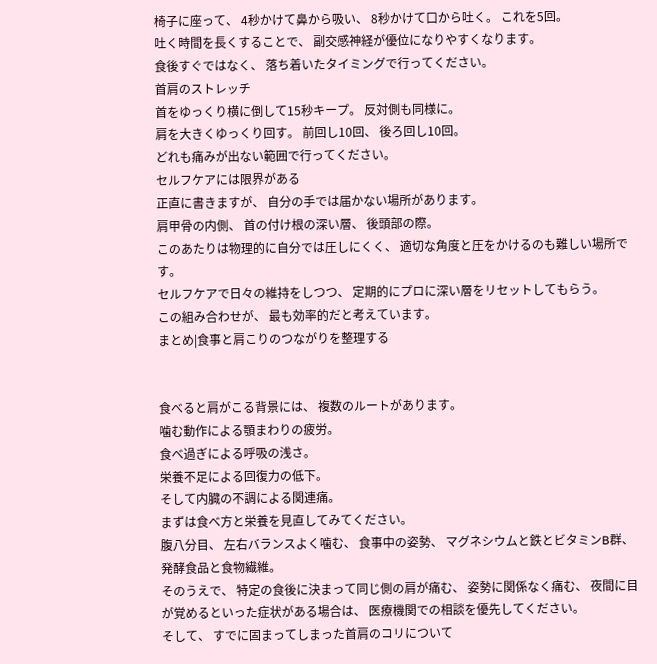椅子に座って、 4秒かけて鼻から吸い、 8秒かけて口から吐く。 これを5回。
吐く時間を長くすることで、 副交感神経が優位になりやすくなります。
食後すぐではなく、 落ち着いたタイミングで行ってください。
首肩のストレッチ
首をゆっくり横に倒して15秒キープ。 反対側も同様に。
肩を大きくゆっくり回す。 前回し10回、 後ろ回し10回。
どれも痛みが出ない範囲で行ってください。
セルフケアには限界がある
正直に書きますが、 自分の手では届かない場所があります。
肩甲骨の内側、 首の付け根の深い層、 後頭部の際。
このあたりは物理的に自分では圧しにくく、 適切な角度と圧をかけるのも難しい場所です。
セルフケアで日々の維持をしつつ、 定期的にプロに深い層をリセットしてもらう。
この組み合わせが、 最も効率的だと考えています。
まとめ|食事と肩こりのつながりを整理する


食べると肩がこる背景には、 複数のルートがあります。
噛む動作による顎まわりの疲労。
食べ過ぎによる呼吸の浅さ。
栄養不足による回復力の低下。
そして内臓の不調による関連痛。
まずは食べ方と栄養を見直してみてください。
腹八分目、 左右バランスよく噛む、 食事中の姿勢、 マグネシウムと鉄とビタミンB群、 発酵食品と食物繊維。
そのうえで、 特定の食後に決まって同じ側の肩が痛む、 姿勢に関係なく痛む、 夜間に目が覚めるといった症状がある場合は、 医療機関での相談を優先してください。
そして、 すでに固まってしまった首肩のコリについて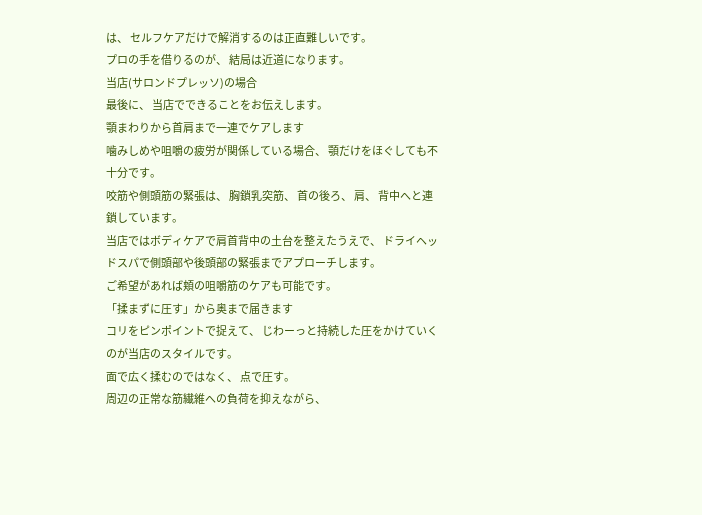は、 セルフケアだけで解消するのは正直難しいです。
プロの手を借りるのが、 結局は近道になります。
当店(サロンドプレッソ)の場合
最後に、 当店でできることをお伝えします。
顎まわりから首肩まで一連でケアします
噛みしめや咀嚼の疲労が関係している場合、 顎だけをほぐしても不十分です。
咬筋や側頭筋の緊張は、 胸鎖乳突筋、 首の後ろ、 肩、 背中へと連鎖しています。
当店ではボディケアで肩首背中の土台を整えたうえで、 ドライヘッドスパで側頭部や後頭部の緊張までアプローチします。
ご希望があれば頬の咀嚼筋のケアも可能です。
「揉まずに圧す」から奥まで届きます
コリをピンポイントで捉えて、 じわーっと持続した圧をかけていくのが当店のスタイルです。
面で広く揉むのではなく、 点で圧す。
周辺の正常な筋繊維への負荷を抑えながら、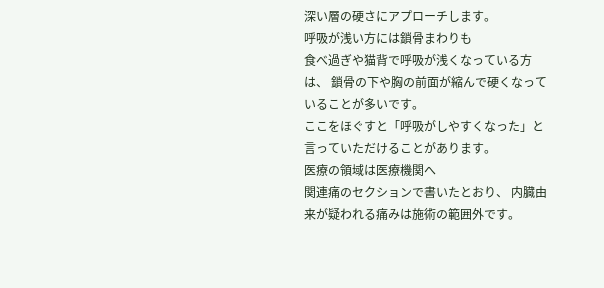深い層の硬さにアプローチします。
呼吸が浅い方には鎖骨まわりも
食べ過ぎや猫背で呼吸が浅くなっている方は、 鎖骨の下や胸の前面が縮んで硬くなっていることが多いです。
ここをほぐすと「呼吸がしやすくなった」と言っていただけることがあります。
医療の領域は医療機関へ
関連痛のセクションで書いたとおり、 内臓由来が疑われる痛みは施術の範囲外です。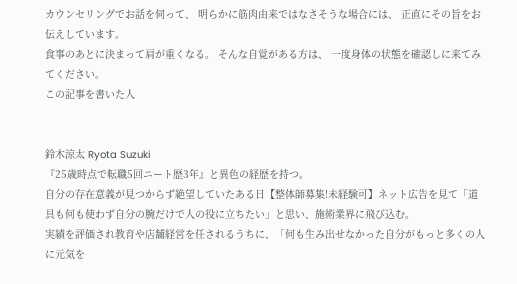カウンセリングでお話を伺って、 明らかに筋肉由来ではなさそうな場合には、 正直にその旨をお伝えしています。
食事のあとに決まって肩が重くなる。 そんな自覚がある方は、 一度身体の状態を確認しに来てみてください。
この記事を書いた人


鈴木涼太 Ryota Suzuki
『25歳時点で転職5回ニート歴3年』と異色の経歴を持つ。
自分の存在意義が見つからず絶望していたある日【整体師募集!未経験可】ネット広告を見て「道具も何も使わず自分の腕だけで人の役に立ちたい」と思い、施術業界に飛び込む。
実績を評価され教育や店舗経営を任されるうちに、「何も生み出せなかった自分がもっと多くの人に元気を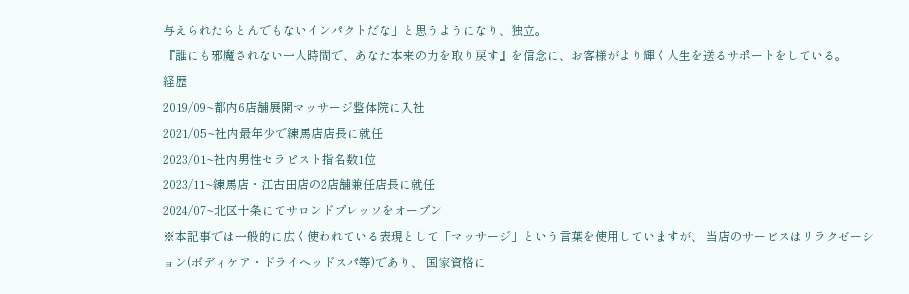与えられたらとんでもないインパクトだな」と思うようになり、独立。
『誰にも邪魔されない一人時間で、あなた本来の力を取り戻す』を信念に、お客様がより輝く人生を送るサポートをしている。
経歴
2019/09~都内6店舗展開マッサージ整体院に入社
2021/05~社内最年少で練馬店店長に就任
2023/01~社内男性セラピスト指名数1位
2023/11~練馬店・江古田店の2店舗兼任店長に就任
2024/07~北区十条にてサロンドプレッソをオープン
※本記事では一般的に広く使われている表現として「マッサージ」という言葉を使用していますが、 当店のサービスはリラクゼーション(ボディケア・ドライヘッドスパ等)であり、 国家資格に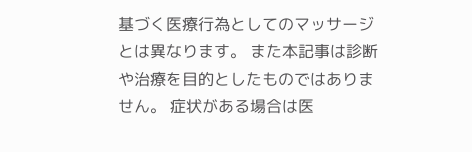基づく医療行為としてのマッサージとは異なります。 また本記事は診断や治療を目的としたものではありません。 症状がある場合は医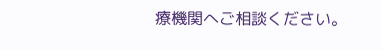療機関へご相談ください。